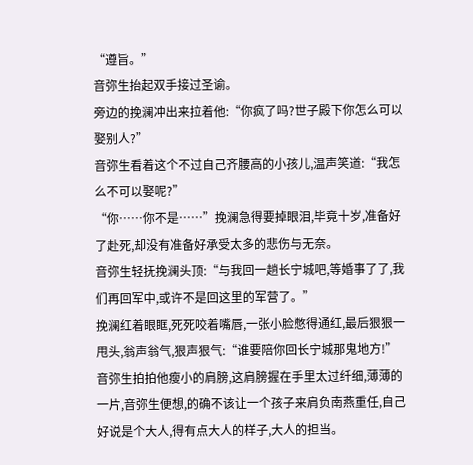“遵旨。”
音弥生抬起双手接过圣谕。
旁边的挽澜冲出来拉着他:“你疯了吗?世子殿下你怎么可以娶别人?”
音弥生看着这个不过自己齐腰高的小孩儿,温声笑道:“我怎么不可以娶呢?”
“你……你不是……”挽澜急得要掉眼泪,毕竟十岁,准备好了赴死,却没有准备好承受太多的悲伤与无奈。
音弥生轻抚挽澜头顶:“与我回一趟长宁城吧,等婚事了了,我们再回军中,或许不是回这里的军营了。”
挽澜红着眼眶,死死咬着嘴唇,一张小脸憋得通红,最后狠狠一甩头,翁声翁气,狠声狠气:“谁要陪你回长宁城那鬼地方!”
音弥生拍拍他瘦小的肩膀,这肩膀握在手里太过纤细,薄薄的一片,音弥生便想,的确不该让一个孩子来肩负南燕重任,自己好说是个大人,得有点大人的样子,大人的担当。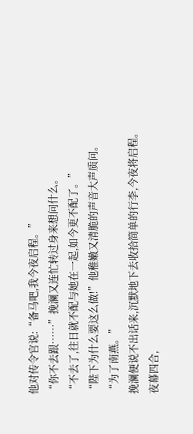他对传令官说:“备马吧,我今夜启程。”
“你不去跟……”挽澜又连忙转过身来想问什么。
“不去了,往日就不配与她在一起,如今更不配了。”
“陛下为什么要这么做!”他稚嫩又清脆的声音大声质问。
“为了南燕。”
挽澜便说不出话来,沉默地下去收拾简单的行李,今夜将启程。
夜幕四合,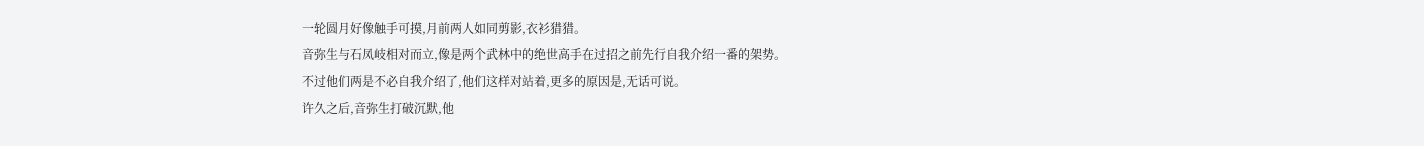一轮圆月好像触手可摸,月前两人如同剪影,衣衫猎猎。
音弥生与石凤岐相对而立,像是两个武林中的绝世高手在过招之前先行自我介绍一番的架势。
不过他们两是不必自我介绍了,他们这样对站着,更多的原因是,无话可说。
许久之后,音弥生打破沉默,他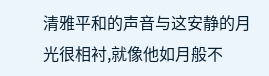清雅平和的声音与这安静的月光很相衬,就像他如月般不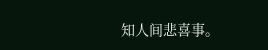知人间悲喜事。